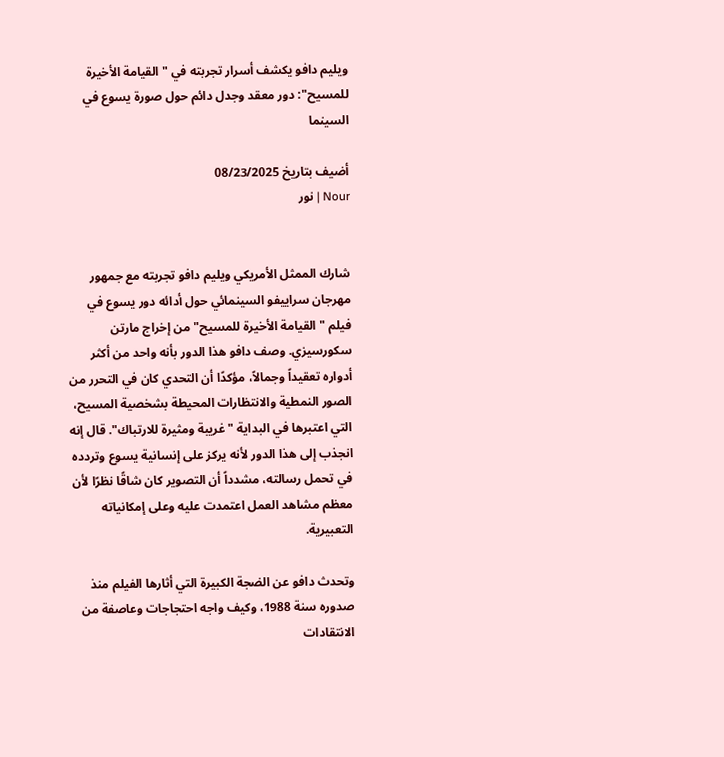ويليم دافو يكشف أسرار تجربته في "القيامة الأخيرة للمسيح": دور معقد وجدل دائم حول صورة يسوع في السينما

أضيف بتاريخ 08/23/2025
Nour | نور


شارك الممثل الأمريكي ويليم دافو تجربته مع جمهور مهرجان سراييفو السينمائي حول أدائه دور يسوع في فيلم "القيامة الأخيرة للمسيح" من إخراج مارتن سكورسيزي. وصف دافو هذا الدور بأنه واحد من أكثر أدواره تعقيداً وجمالاً، مؤكدًا أن التحدي كان في التحرر من الصور النمطية والانتظارات المحيطة بشخصية المسيح، التي اعتبرها في البداية "غريبة ومثيرة للارتباك". قال إنه انجذب إلى هذا الدور لأنه يركز على إنسانية يسوع وتردده في تحمل رسالته، مشدداً أن التصوير كان شاقًا نظرًا لأن معظم مشاهد العمل اعتمدت عليه وعلى إمكانياته التعبيرية.

وتحدث دافو عن الضجة الكبيرة التي أثارها الفيلم منذ صدوره سنة 1988، وكيف واجه احتجاجات وعاصفة من الانتقادات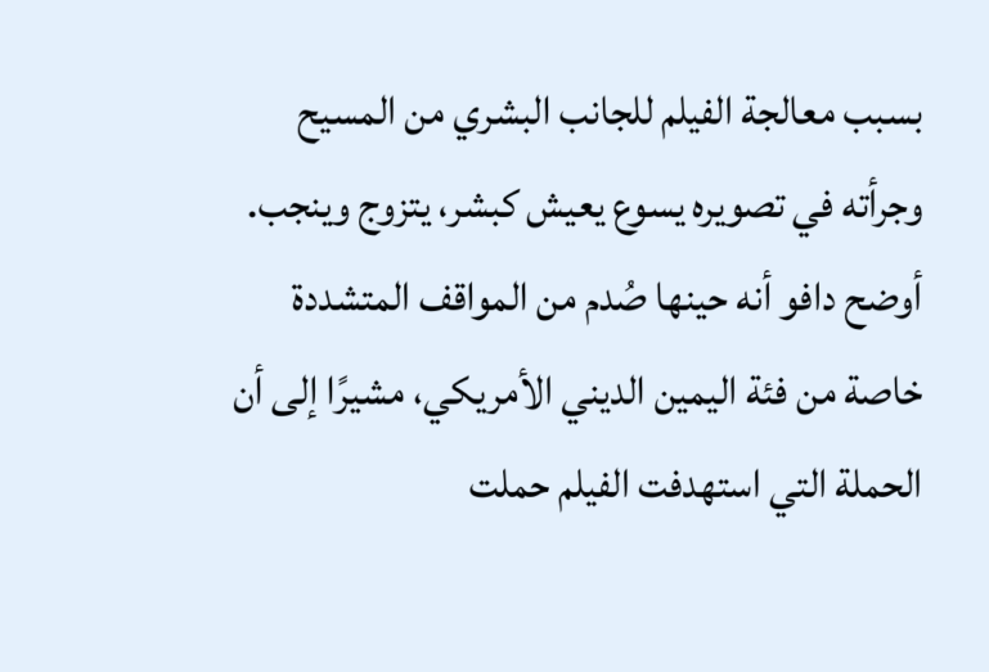بسبب معالجة الفيلم للجانب البشري من المسيح وجرأته في تصويره يسوع يعيش كبشر، يتزوج وينجب. أوضح دافو أنه حينها صُدم من المواقف المتشددة خاصة من فئة اليمين الديني الأمريكي، مشيرًا إلى أن الحملة التي استهدفت الفيلم حملت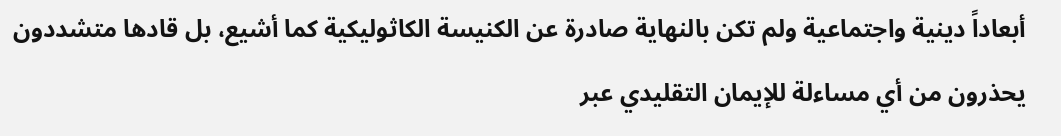أبعاداً دينية واجتماعية ولم تكن بالنهاية صادرة عن الكنيسة الكاثوليكية كما أشيع، بل قادها متشددون يحذرون من أي مساءلة للإيمان التقليدي عبر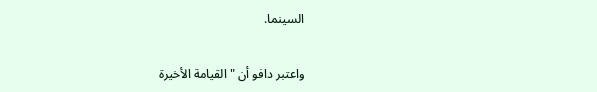السينما.

واعتبر دافو أن "القيامة الأخيرة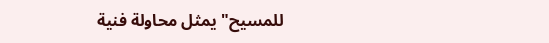للمسيح" يمثل محاولة فنية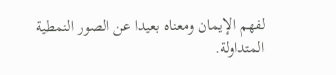لفهم الإيمان ومعناه بعيدا عن الصور النمطية المتداولة.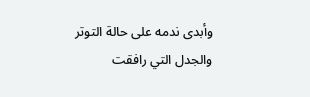وأبدى ندمه على حالة التوتر والجدل التي رافقت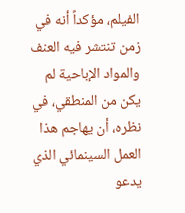الفيلم، مؤكداً أنه في زمن تنتشر فيه العنف والمواد الإباحية لم يكن من المنطقي، في نظره، أن يهاجم هذا العمل السينمائي الذي يدعو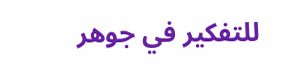للتفكير في جوهر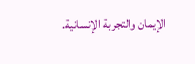الإيمان والتجربة الإنسانية.